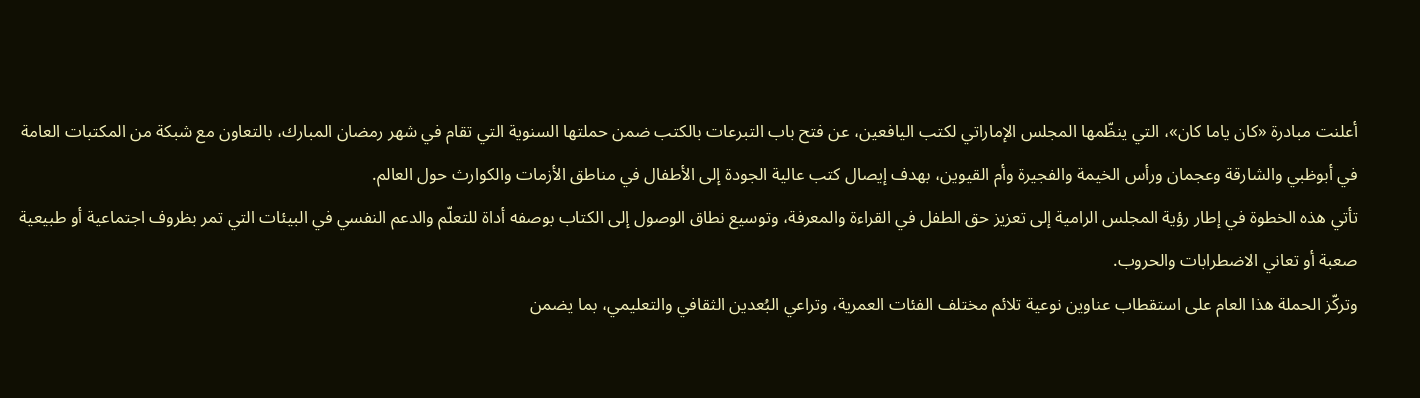أعلنت مبادرة «كان ياما كان»، التي ينظّمها المجلس الإماراتي لكتب اليافعين، عن فتح باب التبرعات بالكتب ضمن حملتها السنوية التي تقام في شهر رمضان المبارك، بالتعاون مع شبكة من المكتبات العامة في أبوظبي والشارقة وعجمان ورأس الخيمة والفجيرة وأم القيوين، بهدف إيصال كتب عالية الجودة إلى الأطفال في مناطق الأزمات والكوارث حول العالم.
تأتي هذه الخطوة في إطار رؤية المجلس الرامية إلى تعزيز حق الطفل في القراءة والمعرفة، وتوسيع نطاق الوصول إلى الكتاب بوصفه أداة للتعلّم والدعم النفسي في البيئات التي تمر بظروف اجتماعية أو طبيعية صعبة أو تعاني الاضطرابات والحروب.
وتركّز الحملة هذا العام على استقطاب عناوين نوعية تلائم مختلف الفئات العمرية، وتراعي البُعدين الثقافي والتعليمي، بما يضمن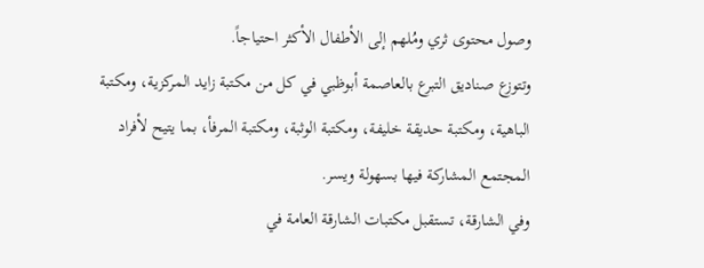وصول محتوى ثري ومُلهم إلى الأطفال الأكثر احتياجاً.
وتتوزع صناديق التبرع بالعاصمة أبوظبي في كل من مكتبة زايد المركزية، ومكتبة الباهية، ومكتبة حديقة خليفة، ومكتبة الوثبة، ومكتبة المرفأ، بما يتيح لأفراد المجتمع المشاركة فيها بسهولة ويسر.
وفي الشارقة، تستقبل مكتبات الشارقة العامة في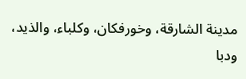مدينة الشارقة، وخورفكان، وكلباء، والذيد، ودبا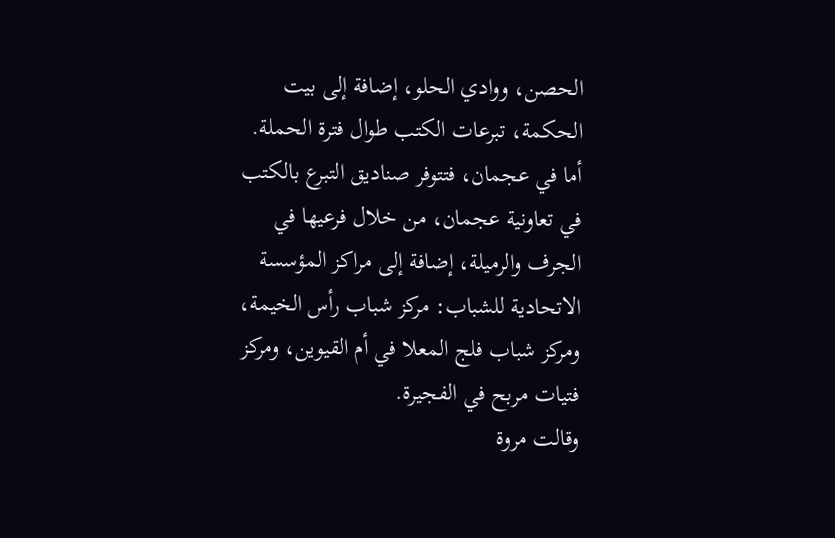الحصن، ووادي الحلو، إضافة إلى بيت الحكمة، تبرعات الكتب طوال فترة الحملة.
أما في عجمان، فتتوفر صناديق التبرع بالكتب في تعاونية عجمان، من خلال فرعيها في الجرف والرميلة، إضافة إلى مراكز المؤسسة الاتحادية للشباب: مركز شباب رأس الخيمة، ومركز شباب فلج المعلا في أم القيوين، ومركز فتيات مربح في الفجيرة.
وقالت مروة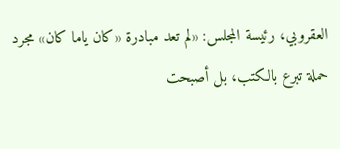العقروبي، رئيسة المجلس: «لم تعد مبادرة «كان ياما كان» مجرد حملة تبرع بالكتب، بل أصبحت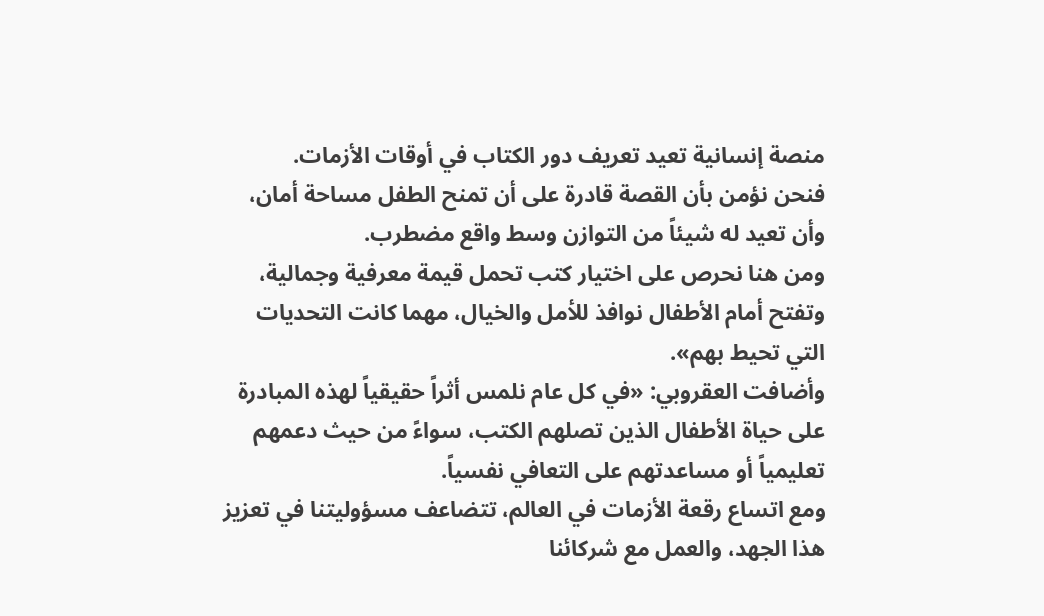منصة إنسانية تعيد تعريف دور الكتاب في أوقات الأزمات.
فنحن نؤمن بأن القصة قادرة على أن تمنح الطفل مساحة أمان، وأن تعيد له شيئاً من التوازن وسط واقع مضطرب.
ومن هنا نحرص على اختيار كتب تحمل قيمة معرفية وجمالية، وتفتح أمام الأطفال نوافذ للأمل والخيال، مهما كانت التحديات التي تحيط بهم».
وأضافت العقروبي: «في كل عام نلمس أثراً حقيقياً لهذه المبادرة على حياة الأطفال الذين تصلهم الكتب، سواءً من حيث دعمهم تعليمياً أو مساعدتهم على التعافي نفسياً.
ومع اتساع رقعة الأزمات في العالم، تتضاعف مسؤوليتنا في تعزيز هذا الجهد، والعمل مع شركائنا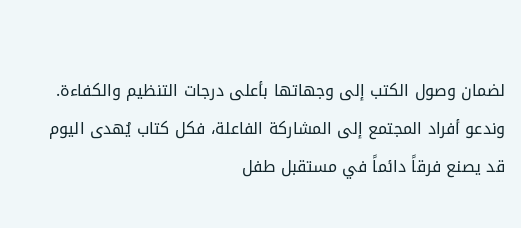لضمان وصول الكتب إلى وجهاتها بأعلى درجات التنظيم والكفاءة.
وندعو أفراد المجتمع إلى المشاركة الفاعلة، فكل كتاب يُهدى اليوم قد يصنع فرقاً دائماً في مستقبل طفل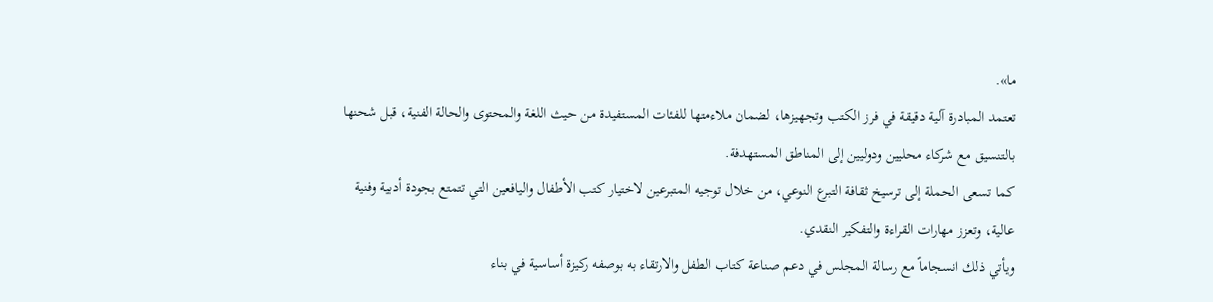ما».
تعتمد المبادرة آلية دقيقة في فرز الكتب وتجهيزها، لضمان ملاءمتها للفئات المستفيدة من حيث اللغة والمحتوى والحالة الفنية، قبل شحنها بالتنسيق مع شركاء محليين ودوليين إلى المناطق المستهدفة.
كما تسعى الحملة إلى ترسيخ ثقافة التبرع النوعي، من خلال توجيه المتبرعين لاختيار كتب الأطفال واليافعين التي تتمتع بجودة أدبية وفنية عالية، وتعزز مهارات القراءة والتفكير النقدي.
ويأتي ذلك انسجاماً مع رسالة المجلس في دعم صناعة كتاب الطفل والارتقاء به بوصفه ركيزة أساسية في بناء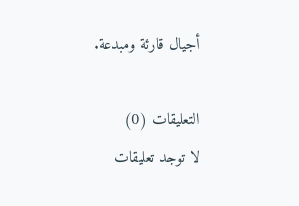أجيال قارئة ومبدعة.

التعليقات (0)
لا توجد تعليقات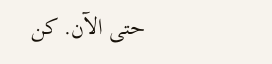حتى الآن. كن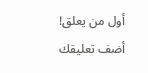أول من يعلق!
أضف تعليقك